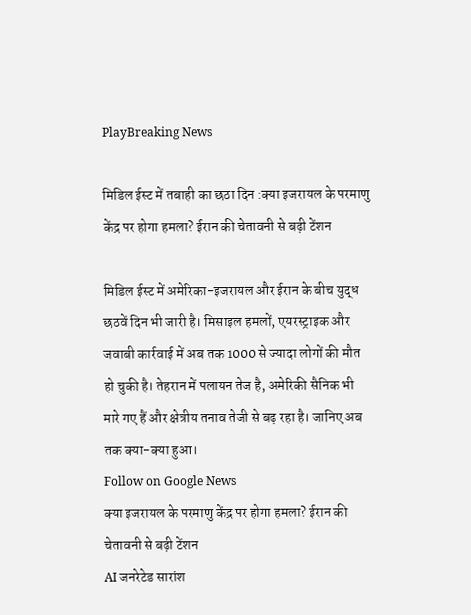PlayBreaking News

मिडिल ईस्ट में तबाही का छठा दिन :क्या इजरायल के परमाणु केंद्र पर होगा हमला? ईरान की चेतावनी से बढ़ी टेंशन

मिडिल ईस्ट में अमेरिका-इजरायल और ईरान के बीच युद्ध छठवें दिन भी जारी है। मिसाइल हमलों, एयरस्ट्राइक और जवाबी कार्रवाई में अब तक 1000 से ज्यादा लोगों की मौत हो चुकी है। तेहरान में पलायन तेज है, अमेरिकी सैनिक भी मारे गए हैं और क्षेत्रीय तनाव तेजी से बढ़ रहा है। जानिए अब तक क्या-क्या हुआ।
Follow on Google News
क्या इजरायल के परमाणु केंद्र पर होगा हमला? ईरान की चेतावनी से बढ़ी टेंशन
AI जनरेटेड सारांश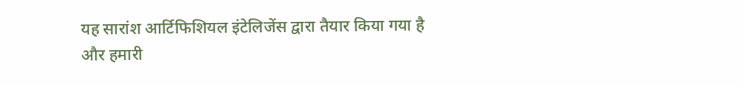यह सारांश आर्टिफिशियल इंटेलिजेंस द्वारा तैयार किया गया है और हमारी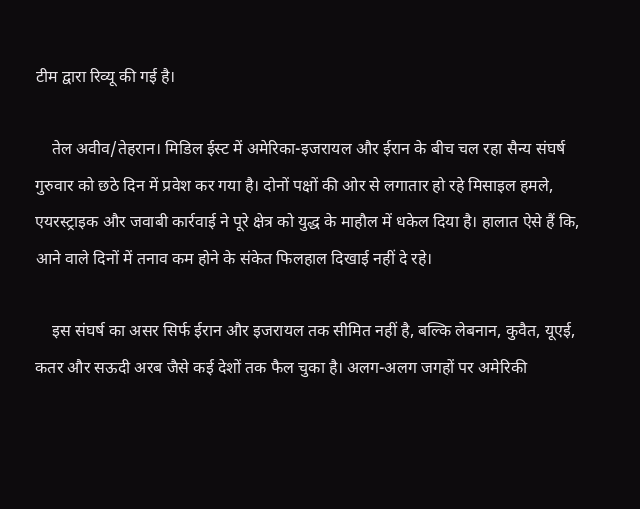टीम द्वारा रिव्यू की गई है।

    तेल अवीव/तेहरान। मिडिल ईस्ट में अमेरिका-इजरायल और ईरान के बीच चल रहा सैन्य संघर्ष गुरुवार को छठे दिन में प्रवेश कर गया है। दोनों पक्षों की ओर से लगातार हो रहे मिसाइल हमले, एयरस्ट्राइक और जवाबी कार्रवाई ने पूरे क्षेत्र को युद्ध के माहौल में धकेल दिया है। हालात ऐसे हैं कि, आने वाले दिनों में तनाव कम होने के संकेत फिलहाल दिखाई नहीं दे रहे।

    इस संघर्ष का असर सिर्फ ईरान और इजरायल तक सीमित नहीं है, बल्कि लेबनान, कुवैत, यूएई, कतर और सऊदी अरब जैसे कई देशों तक फैल चुका है। अलग-अलग जगहों पर अमेरिकी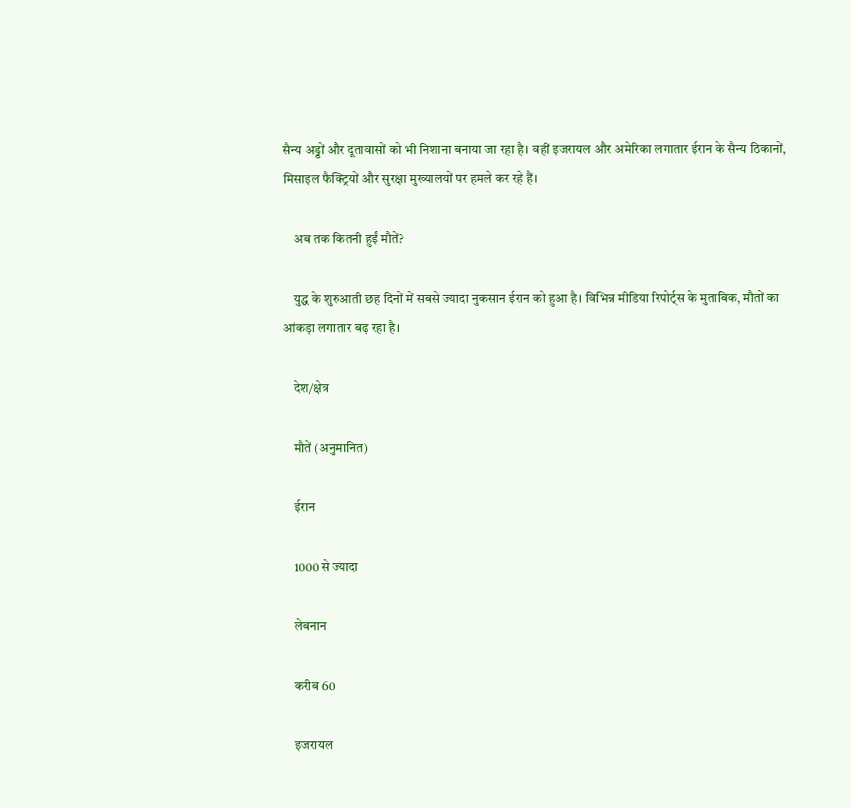सैन्य अड्डों और दूतावासों को भी निशाना बनाया जा रहा है। वहीं इजरायल और अमेरिका लगातार ईरान के सैन्य ठिकानों, मिसाइल फैक्ट्रियों और सुरक्षा मुख्यालयों पर हमले कर रहे हैं।

    अब तक कितनी हुईं मौतें?

    युद्ध के शुरुआती छह दिनों में सबसे ज्यादा नुकसान ईरान को हुआ है। विभिन्न मीडिया रिपोर्ट्स के मुताबिक, मौतों का आंकड़ा लगातार बढ़ रहा है।

    देश/क्षेत्र

    मौतें (अनुमानित)

    ईरान

    1000 से ज्यादा

    लेबनान

    करीब 60

    इजरायल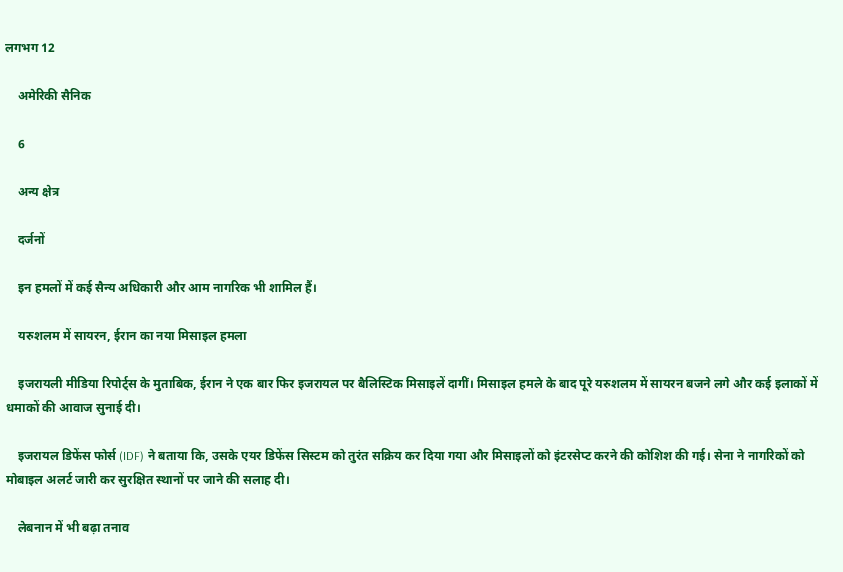लगभग 12

    अमेरिकी सैनिक

    6

    अन्य क्षेत्र

    दर्जनों

    इन हमलों में कई सैन्य अधिकारी और आम नागरिक भी शामिल हैं।

    यरुशलम में सायरन, ईरान का नया मिसाइल हमला

    इजरायली मीडिया रिपोर्ट्स के मुताबिक, ईरान ने एक बार फिर इजरायल पर बैलिस्टिक मिसाइलें दागीं। मिसाइल हमले के बाद पूरे यरुशलम में सायरन बजने लगे और कई इलाकों में धमाकों की आवाज सुनाई दी।

    इजरायल डिफेंस फोर्स (IDF) ने बताया कि, उसके एयर डिफेंस सिस्टम को तुरंत सक्रिय कर दिया गया और मिसाइलों को इंटरसेप्ट करने की कोशिश की गई। सेना ने नागरिकों को मोबाइल अलर्ट जारी कर सुरक्षित स्थानों पर जाने की सलाह दी।

    लेबनान में भी बढ़ा तनाव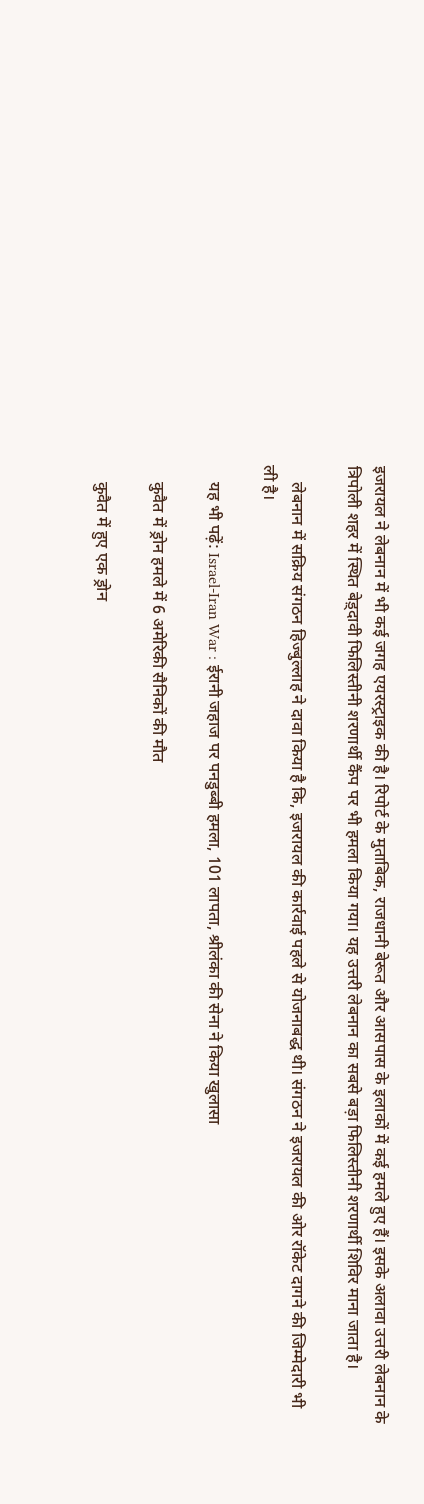इजरायल ने लेबनान में भी कई जगह एयरस्ट्राइक की है। रिपोर्ट के मुताबिक, राजधानी बेरूत और आसपास के इलाकों में कई हमले हुए हैं। इसके अलावा उत्तरी लेबनान के त्रिपोली शहर में स्थित बेड़्दावी फिलिस्तीनी शरणार्थी कैंप पर भी हमला किया गया। यह उत्तरी लेबनान का सबसे बड़ा फिलिस्तीनी शरणार्थी शिविर माना जाता है।

    लेबनान में सक्रिय संगठन हिज्बुल्लाह ने दावा किया है कि, इजरायल की कार्रवाई पहले से योजनाबद्ध थी। संगठन ने इजरायल की ओर रॉकेट दागने की जिम्मेदारी भी ली है।

    यह भी पढ़ें: Israel-Iran War : ईरानी जहाज पर पनडुब्बी हमला, 101 लापता, श्रीलंका की सेना ने किया खुलासा

    कुवैत में ड्रोन हमले में 6 अमेरिकी सैनिकों की मौत

    कुवैत में हुए एक ड्रोन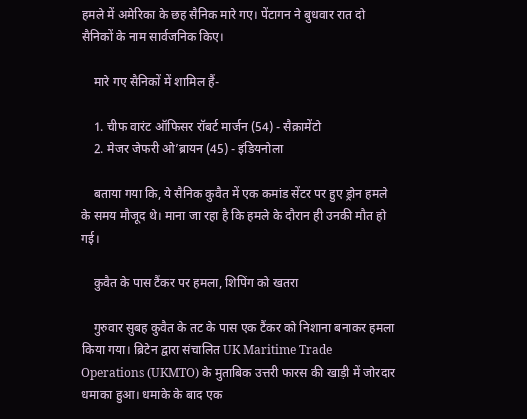हमले में अमेरिका के छह सैनिक मारे गए। पेंटागन ने बुधवार रात दो सैनिकों के नाम सार्वजनिक किए।

    मारे गए सैनिकों में शामिल हैं-

    1. चीफ वारंट ऑफिसर रॉबर्ट मार्जन (54) - सैक्रामेंटो
    2. मेजर जेफरी ओ’ब्रायन (45) - इंडियनोला

    बताया गया कि, ये सैनिक कुवैत में एक कमांड सेंटर पर हुए ड्रोन हमले के समय मौजूद थे। माना जा रहा है कि हमले के दौरान ही उनकी मौत हो गई।

    कुवैत के पास टैंकर पर हमला, शिपिंग को खतरा

    गुरुवार सुबह कुवैत के तट के पास एक टैंकर को निशाना बनाकर हमला किया गया। ब्रिटेन द्वारा संचालित UK Maritime Trade Operations (UKMTO) के मुताबिक उत्तरी फारस की खाड़ी में जोरदार धमाका हुआ। धमाके के बाद एक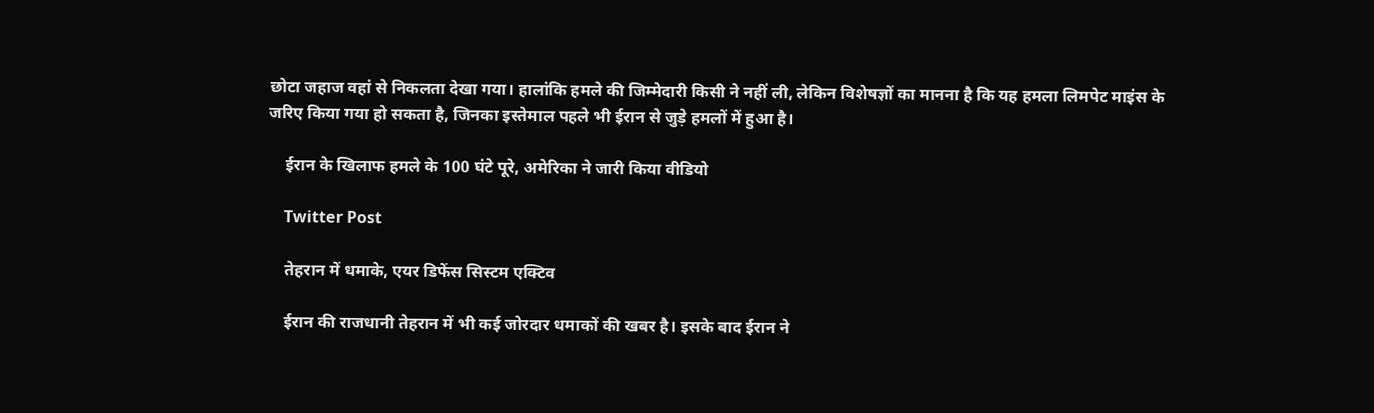छोटा जहाज वहां से निकलता देखा गया। हालांकि हमले की जिम्मेदारी किसी ने नहीं ली, लेकिन विशेषज्ञों का मानना है कि यह हमला लिमपेट माइंस के जरिए किया गया हो सकता है, जिनका इस्तेमाल पहले भी ईरान से जुड़े हमलों में हुआ है।

    ईरान के खिलाफ हमले के 100 घंटे पूरे, अमेरिका ने जारी किया वीडियो

    Twitter Post

    तेहरान में धमाके, एयर डिफेंस सिस्टम एक्टिव

    ईरान की राजधानी तेहरान में भी कई जोरदार धमाकों की खबर है। इसके बाद ईरान ने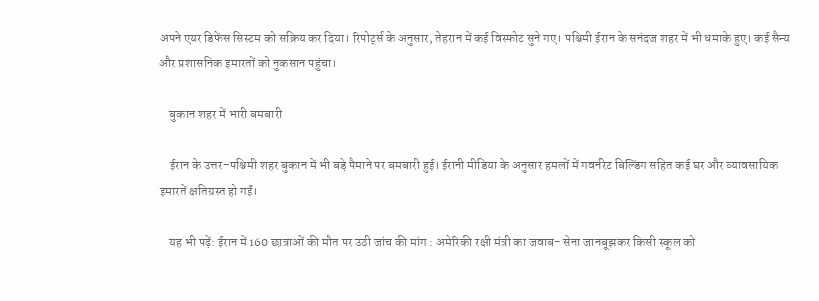अपने एयर डिफेंस सिस्टम को सक्रिय कर दिया। रिपोर्ट्स के अनुसार, तेहरान में कई विस्फोट सुने गए। पश्चिमी ईरान के सनंदज शहर में भी धमाके हुए। कई सैन्य और प्रशासनिक इमारतों को नुकसान पहुंचा।

    बुकान शहर में भारी बमबारी

    ईरान के उत्तर-पश्चिमी शहर बुकान में भी बड़े पैमाने पर बमबारी हुई। ईरानी मीडिया के अनुसार हमलों में गवर्नरेट बिल्डिंग सहित कई घर और व्यावसायिक इमारतें क्षतिग्रस्त हो गईं।

    यह भी पढ़ें: ईरान में 160 छात्राओं की मौत पर उठी जांच की मांग : अमेरिकी रक्षी मंत्री का जवाब- सेना जानबूझकर किसी स्कूल को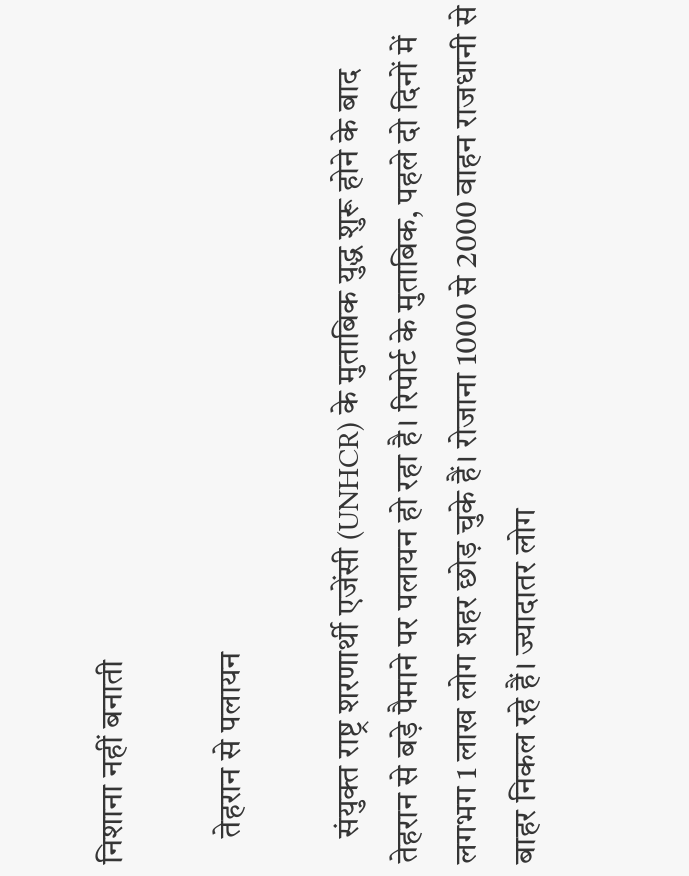निशाना नहीं बनाती

    तेहरान से पलायन

    संयुक्त राष्ट्र शरणार्थी एजेंसी (UNHCR) के मुताबिक युद्ध शुरू होने के बाद तेहरान से बड़े पैमाने पर पलायन हो रहा है। रिपोर्ट के मुताबिक, पहले दो दिनों में लगभग 1 लाख लोग शहर छोड़ चुके हैं। रोजाना 1000 से 2000 वाहन राजधानी से बाहर निकल रहे हैं। ज्यादातर लोग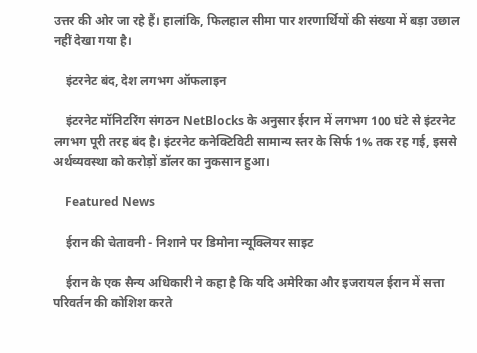उत्तर की ओर जा रहे हैं। हालांकि, फिलहाल सीमा पार शरणार्थियों की संख्या में बड़ा उछाल नहीं देखा गया है।

    इंटरनेट बंद, देश लगभग ऑफलाइन

    इंटरनेट मॉनिटरिंग संगठन NetBlocks के अनुसार ईरान में लगभग 100 घंटे से इंटरनेट लगभग पूरी तरह बंद है। इंटरनेट कनेक्टिविटी सामान्य स्तर के सिर्फ 1% तक रह गई, इससे अर्थव्यवस्था को करोड़ों डॉलर का नुकसान हुआ।

    Featured News

    ईरान की चेतावनी - निशाने पर डिमोना न्यूक्लियर साइट

    ईरान के एक सैन्य अधिकारी ने कहा है कि यदि अमेरिका और इजरायल ईरान में सत्ता परिवर्तन की कोशिश करते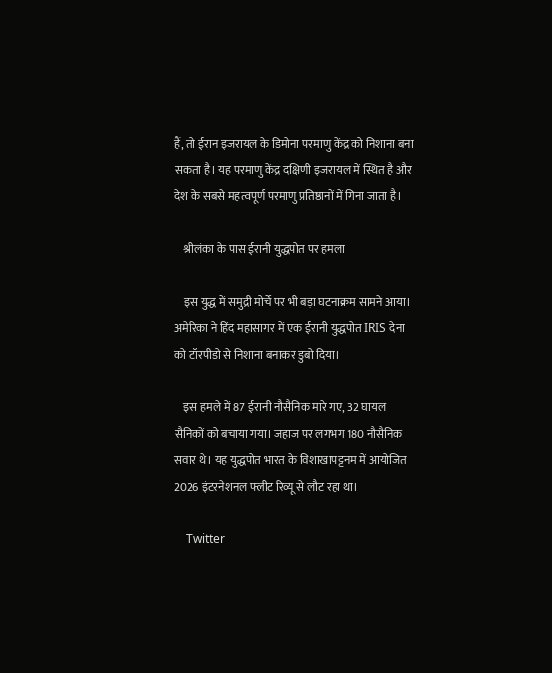हैं, तो ईरान इजरायल के डिमोना परमाणु केंद्र को निशाना बना सकता है। यह परमाणु केंद्र दक्षिणी इजरायल में स्थित है और देश के सबसे महत्वपूर्ण परमाणु प्रतिष्ठानों में गिना जाता है।

    श्रीलंका के पास ईरानी युद्धपोत पर हमला

    इस युद्ध में समुद्री मोर्चे पर भी बड़ा घटनाक्रम सामने आया। अमेरिका ने हिंद महासागर में एक ईरानी युद्धपोत IRIS देना को टॉरपीडो से निशाना बनाकर डुबो दिया।

    इस हमले में 87 ईरानी नौसैनिक मारे गए, 32 घायल सैनिकों को बचाया गया। जहाज पर लगभग 180 नौसैनिक सवार थे। यह युद्धपोत भारत के विशाखापट्टनम में आयोजित 2026 इंटरनेशनल फ्लीट रिव्यू से लौट रहा था।

    Twitter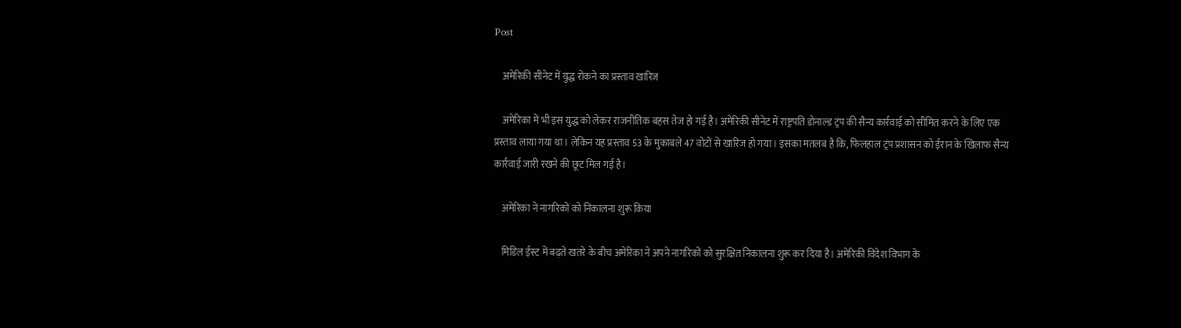Post

    अमेरिकी सीनेट में युद्ध रोकने का प्रस्ताव खारिज

    अमेरिका में भी इस युद्ध को लेकर राजनीतिक बहस तेज हो गई है। अमेरिकी सीनेट में राष्ट्रपति डोनाल्ड ट्रंप की सैन्य कार्रवाई को सीमित करने के लिए एक प्रस्ताव लाया गया था। लेकिन यह प्रस्ताव 53 के मुकाबले 47 वोटों से खारिज हो गया। इसका मतलब है कि, फिलहाल ट्रंप प्रशासन को ईरान के खिलाफ सैन्य कार्रवाई जारी रखने की छूट मिल गई है।

    अमेरिका ने नागरिकों को निकालना शुरू किया

    मिडिल ईस्ट में बढ़ते खतरे के बीच अमेरिका ने अपने नागरिकों को सुरक्षित निकालना शुरू कर दिया है। अमेरिकी विदेश विभाग के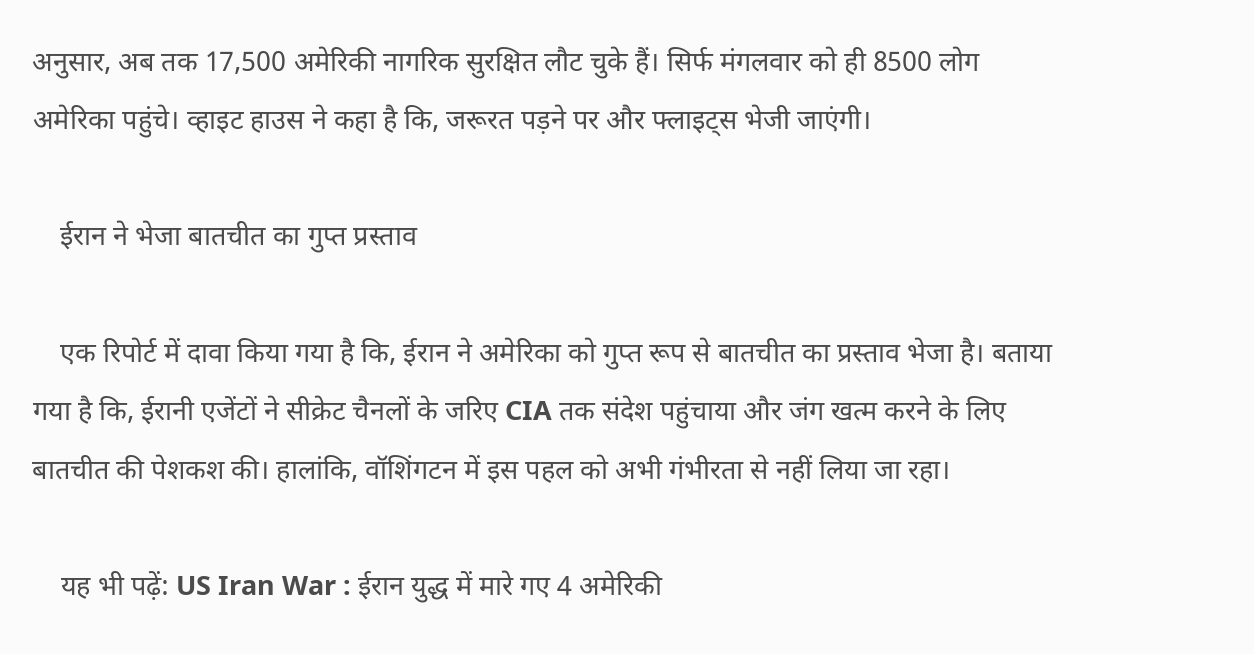अनुसार, अब तक 17,500 अमेरिकी नागरिक सुरक्षित लौट चुके हैं। सिर्फ मंगलवार को ही 8500 लोग अमेरिका पहुंचे। व्हाइट हाउस ने कहा है कि, जरूरत पड़ने पर और फ्लाइट्स भेजी जाएंगी।

    ईरान ने भेजा बातचीत का गुप्त प्रस्ताव

    एक रिपोर्ट में दावा किया गया है कि, ईरान ने अमेरिका को गुप्त रूप से बातचीत का प्रस्ताव भेजा है। बताया गया है कि, ईरानी एजेंटों ने सीक्रेट चैनलों के जरिए CIA तक संदेश पहुंचाया और जंग खत्म करने के लिए बातचीत की पेशकश की। हालांकि, वॉशिंगटन में इस पहल को अभी गंभीरता से नहीं लिया जा रहा।

    यह भी पढ़ें: US Iran War : ईरान युद्ध में मारे गए 4 अमेरिकी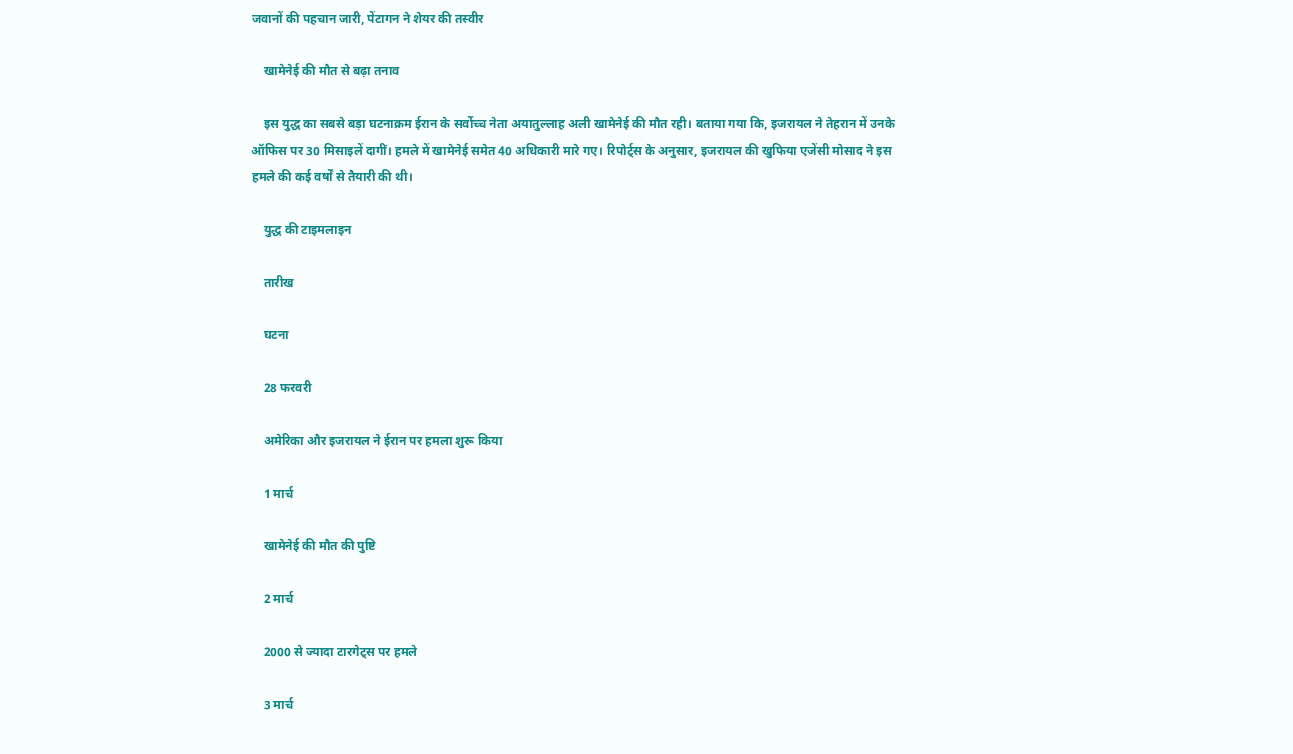जवानों की पहचान जारी, पेंटागन ने शेयर की तस्वीर

    खामेनेई की मौत से बढ़ा तनाव

    इस युद्ध का सबसे बड़ा घटनाक्रम ईरान के सर्वोच्च नेता अयातुल्लाह अली खामेनेई की मौत रही। बताया गया कि, इजरायल ने तेहरान में उनके ऑफिस पर 30 मिसाइलें दागीं। हमले में खामेनेई समेत 40 अधिकारी मारे गए। रिपोर्ट्स के अनुसार, इजरायल की खुफिया एजेंसी मोसाद ने इस हमले की कई वर्षों से तैयारी की थी।

    युद्ध की टाइमलाइन

    तारीख

    घटना

    28 फरवरी

    अमेरिका और इजरायल ने ईरान पर हमला शुरू किया

    1 मार्च

    खामेनेई की मौत की पुष्टि

    2 मार्च

    2000 से ज्यादा टारगेट्स पर हमले

    3 मार्च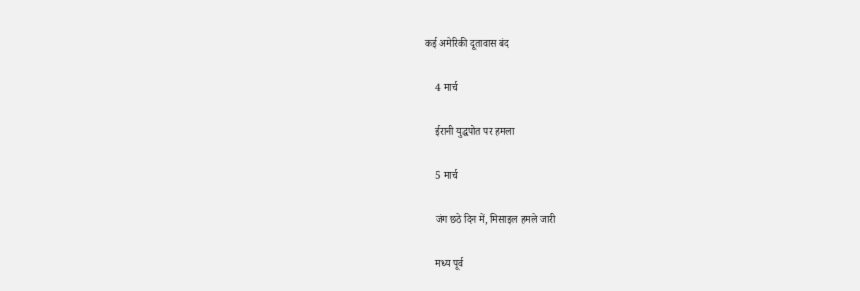कई अमेरिकी दूतावास बंद

    4 मार्च

    ईरानी युद्धपोत पर हमला

    5 मार्च

    जंग छठे दिन में, मिसाइल हमले जारी

    मध्य पूर्व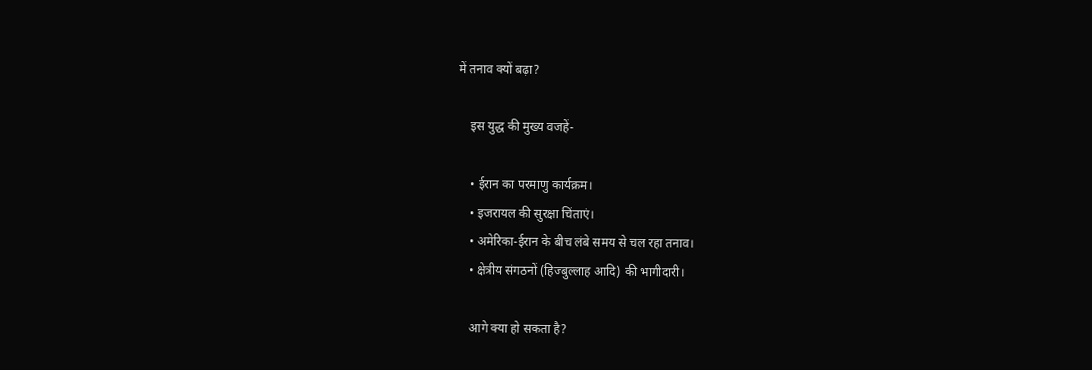में तनाव क्यों बढ़ा?

    इस युद्ध की मुख्य वजहें-

    • ईरान का परमाणु कार्यक्रम।
    • इजरायल की सुरक्षा चिंताएं।
    • अमेरिका-ईरान के बीच लंबे समय से चल रहा तनाव।
    • क्षेत्रीय संगठनों (हिज्बुल्लाह आदि) की भागीदारी।

    आगे क्या हो सकता है?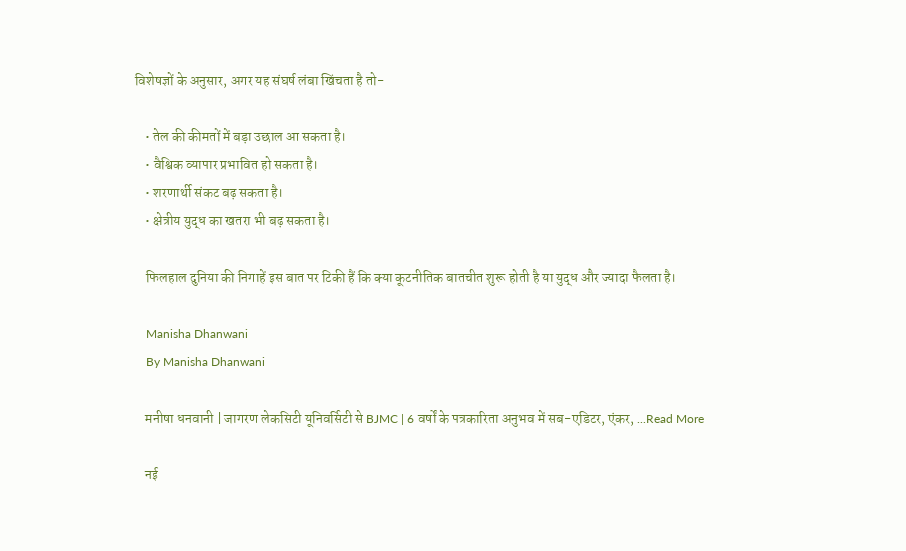विशेषज्ञों के अनुसार, अगर यह संघर्ष लंबा खिंचता है तो-

    • तेल की कीमतों में बड़ा उछाल आ सकता है।
    • वैश्विक व्यापार प्रभावित हो सकता है।
    • शरणार्थी संकट बढ़ सकता है।
    • क्षेत्रीय युद्ध का खतरा भी बढ़ सकता है।

    फिलहाल दुनिया की निगाहें इस बात पर टिकी हैं कि क्या कूटनीतिक बातचीत शुरू होती है या युद्ध और ज्यादा फैलता है।

    Manisha Dhanwani
    By Manisha Dhanwani

    मनीषा धनवानी | जागरण लेकसिटी यूनिवर्सिटी से BJMC | 6 वर्षों के पत्रकारिता अनुभव में सब-एडिटर, एंकर, ...Read More

    नई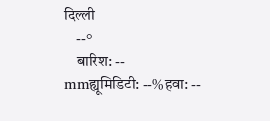दिल्ली
    --°
    बारिश: -- mmह्यूमिडिटी: --%हवा: --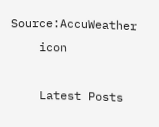Source:AccuWeather
    icon

    Latest Posts